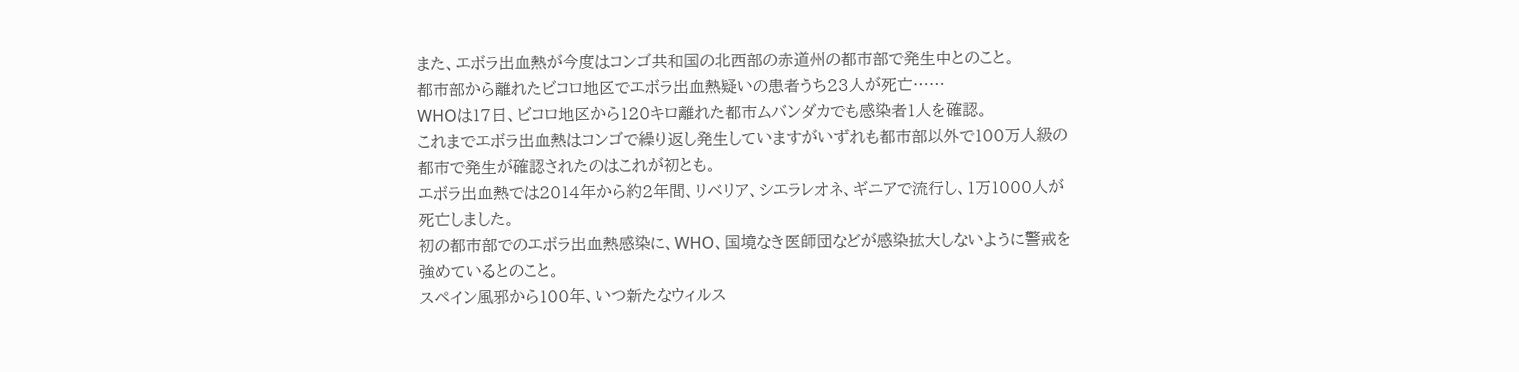また、エボラ出血熱が今度はコンゴ共和国の北西部の赤道州の都市部で発生中とのこと。
都市部から離れたビコロ地区でエボラ出血熱疑いの患者うち23人が死亡……
WHOは17日、ビコロ地区から120キロ離れた都市ムバンダカでも感染者1人を確認。
これまでエボラ出血熱はコンゴで繰り返し発生していますがいずれも都市部以外で100万人級の都市で発生が確認されたのはこれが初とも。
エボラ出血熱では2014年から約2年間、リベリア、シエラレオネ、ギニアで流行し、1万1000人が死亡しました。
初の都市部でのエボラ出血熱感染に、WHO、国境なき医師団などが感染拡大しないように警戒を強めているとのこと。
スペイン風邪から100年、いつ新たなウィルス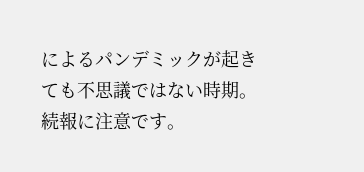によるパンデミックが起きても不思議ではない時期。続報に注意です。